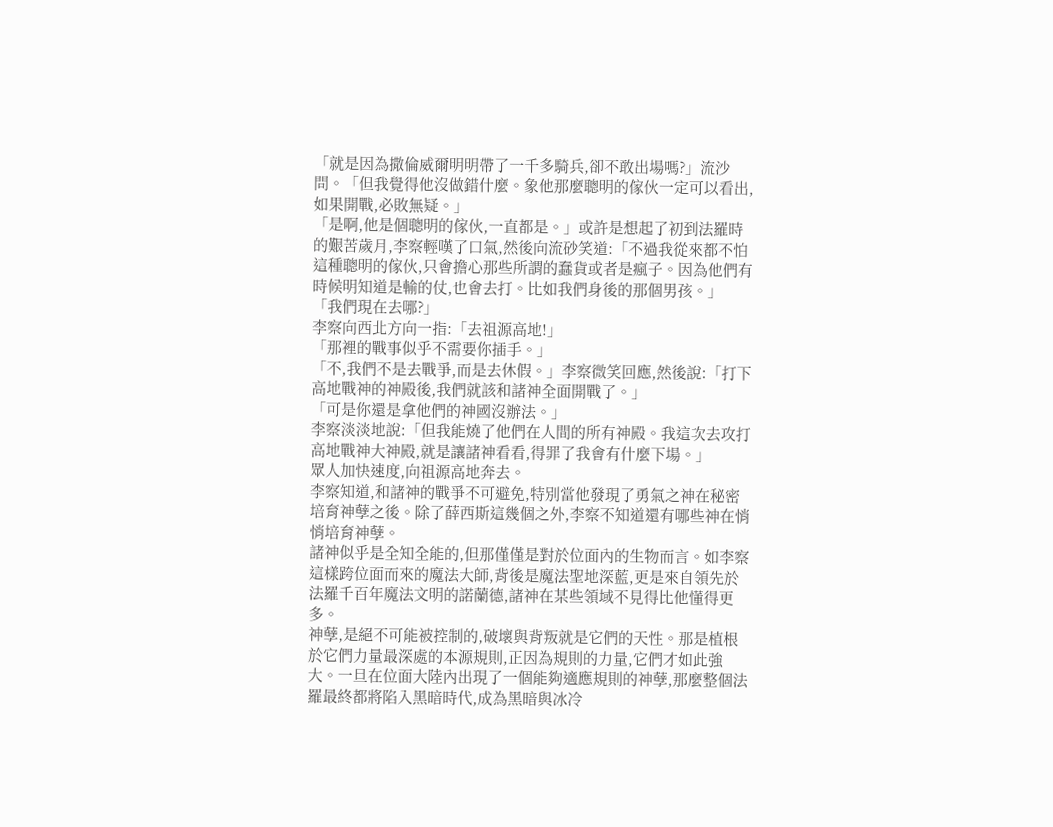「就是因為撒倫威爾明明帶了一千多騎兵,卻不敢出場嗎?」流沙問。「但我覺得他沒做錯什麼。象他那麼聰明的傢伙一定可以看出,如果開戰,必敗無疑。」
「是啊,他是個聰明的傢伙,一直都是。」或許是想起了初到法羅時的艱苦歲月,李察輕嘆了口氣,然後向流砂笑道:「不過我從來都不怕這種聰明的傢伙,只會擔心那些所謂的蠢貨或者是瘋子。因為他們有時候明知道是輸的仗,也會去打。比如我們身後的那個男孩。」
「我們現在去哪?」
李察向西北方向一指:「去祖源高地!」
「那裡的戰事似乎不需要你插手。」
「不,我們不是去戰爭,而是去休假。」李察微笑回應,然後說:「打下高地戰神的神殿後,我們就該和諸神全面開戰了。」
「可是你還是拿他們的神國沒辦法。」
李察淡淡地說:「但我能燒了他們在人間的所有神殿。我這次去攻打高地戰神大神殿,就是讓諸神看看,得罪了我會有什麼下場。」
眾人加快速度,向祖源高地奔去。
李察知道,和諸神的戰爭不可避免,特別當他發現了勇氣之神在秘密培育神孽之後。除了薛西斯這幾個之外,李察不知道還有哪些神在悄悄培育神孽。
諸神似乎是全知全能的,但那僅僅是對於位面內的生物而言。如李察這樣跨位面而來的魔法大師,背後是魔法聖地深藍,更是來自領先於法羅千百年魔法文明的諾蘭德,諸神在某些領域不見得比他懂得更多。
神孽,是絕不可能被控制的,破壞與背叛就是它們的天性。那是植根於它們力量最深處的本源規則,正因為規則的力量,它們才如此強大。一旦在位面大陸內出現了一個能夠適應規則的神孽,那麼整個法羅最終都將陷入黑暗時代,成為黑暗與冰冷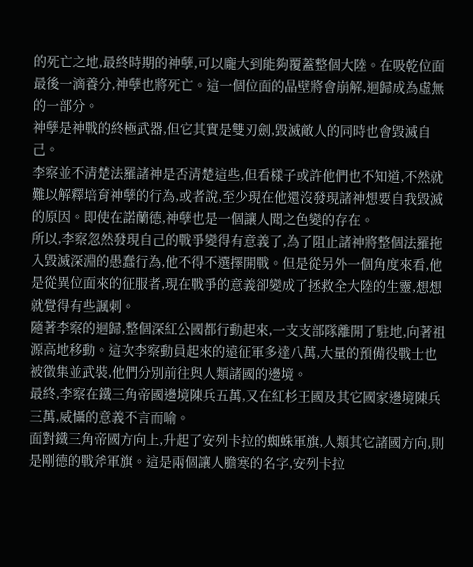的死亡之地,最終時期的神孽,可以龐大到能夠覆蓋整個大陸。在吸乾位面最後一滴養分,神孽也將死亡。這一個位面的晶壁將會崩解,迴歸成為虛無的一部分。
神孽是神戰的終極武器,但它其實是雙刃劍,毀滅敵人的同時也會毀滅自己。
李察並不清楚法羅諸神是否清楚這些,但看樣子或許他們也不知道,不然就難以解釋培育神孽的行為,或者說,至少現在他還沒發現諸神想要自我毀滅的原因。即使在諾蘭德,神孽也是一個讓人聞之色變的存在。
所以,李察忽然發現自己的戰爭變得有意義了,為了阻止諸神將整個法羅拖入毀滅深淵的愚蠢行為,他不得不選擇開戰。但是從另外一個角度來看,他是從異位面來的征服者,現在戰爭的意義卻變成了拯救全大陸的生靈,想想就覺得有些諷刺。
隨著李察的迴歸,整個深紅公國都行動起來,一支支部隊離開了駐地,向著祖源高地移動。這次李察動員起來的遠征軍多達八萬,大量的預備役戰士也被徵集並武裝,他們分別前往與人類諸國的邊境。
最終,李察在鐵三角帝國邊境陳兵五萬,又在紅杉王國及其它國家邊境陳兵三萬,威懾的意義不言而喻。
面對鐵三角帝國方向上,升起了安列卡拉的蜘蛛軍旗,人類其它諸國方向,則是剛德的戰斧軍旗。這是兩個讓人膽寒的名字,安列卡拉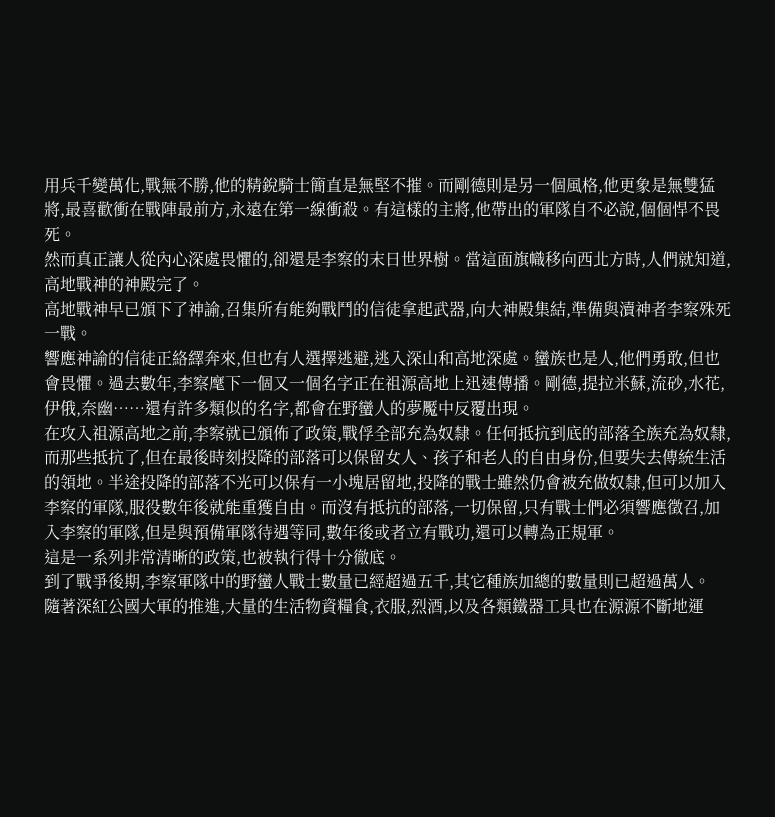用兵千變萬化,戰無不勝,他的精銳騎士簡直是無堅不摧。而剛德則是另一個風格,他更象是無雙猛將,最喜歡衝在戰陣最前方,永遠在第一線衝殺。有這樣的主將,他帶出的軍隊自不必說,個個悍不畏死。
然而真正讓人從內心深處畏懼的,卻還是李察的末日世界樹。當這面旗幟移向西北方時,人們就知道,高地戰神的神殿完了。
高地戰神早已頒下了神諭,召集所有能夠戰鬥的信徒拿起武器,向大神殿集結,準備與瀆神者李察殊死一戰。
響應神諭的信徒正絡繹奔來,但也有人選擇逃避,逃入深山和高地深處。蠻族也是人,他們勇敢,但也會畏懼。過去數年,李察麾下一個又一個名字正在祖源高地上迅速傳播。剛德,提拉米蘇,流砂,水花,伊俄,奈幽……還有許多類似的名字,都會在野蠻人的夢魘中反覆出現。
在攻入祖源高地之前,李察就已頒佈了政策,戰俘全部充為奴隸。任何抵抗到底的部落全族充為奴隸,而那些抵抗了,但在最後時刻投降的部落可以保留女人、孩子和老人的自由身份,但要失去傳統生活的領地。半途投降的部落不光可以保有一小塊居留地,投降的戰士雖然仍會被充做奴隸,但可以加入李察的軍隊,服役數年後就能重獲自由。而沒有抵抗的部落,一切保留,只有戰士們必須響應徵召,加入李察的軍隊,但是與預備軍隊待遇等同,數年後或者立有戰功,還可以轉為正規軍。
這是一系列非常清晰的政策,也被執行得十分徹底。
到了戰爭後期,李察軍隊中的野蠻人戰士數量已經超過五千,其它種族加總的數量則已超過萬人。
隨著深紅公國大軍的推進,大量的生活物資糧食,衣服,烈酒,以及各類鐵器工具也在源源不斷地運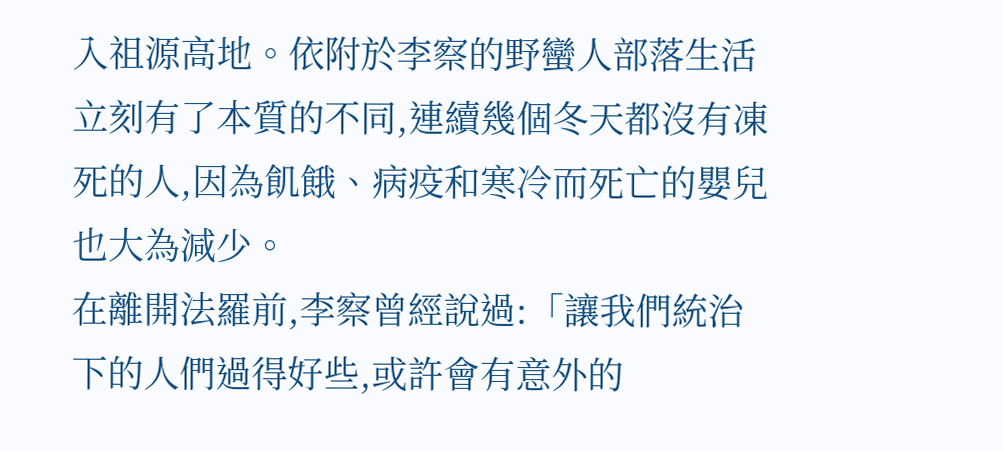入祖源高地。依附於李察的野蠻人部落生活立刻有了本質的不同,連續幾個冬天都沒有凍死的人,因為飢餓、病疫和寒冷而死亡的嬰兒也大為減少。
在離開法羅前,李察曾經說過:「讓我們統治下的人們過得好些,或許會有意外的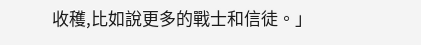收穫,比如說更多的戰士和信徒。」